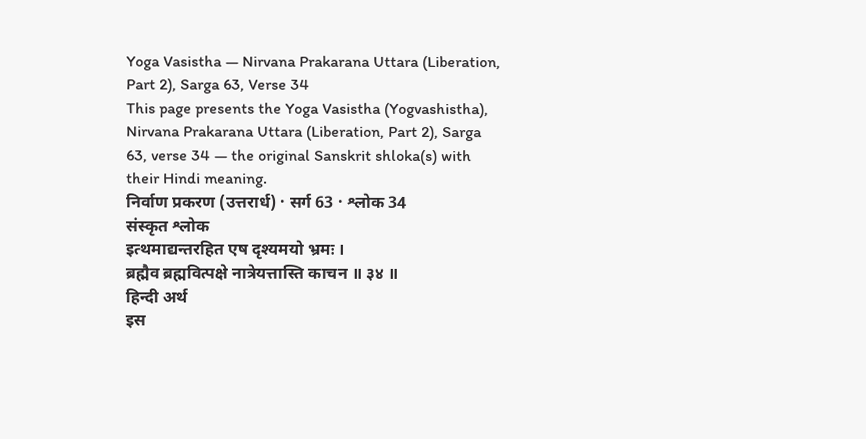Yoga Vasistha — Nirvana Prakarana Uttara (Liberation, Part 2), Sarga 63, Verse 34
This page presents the Yoga Vasistha (Yogvashistha), Nirvana Prakarana Uttara (Liberation, Part 2), Sarga 63, verse 34 — the original Sanskrit shloka(s) with their Hindi meaning.
निर्वाण प्रकरण (उत्तरार्ध) · सर्ग 63 · श्लोक 34
संस्कृत श्लोक
इत्थमाद्यन्तरहित एष दृश्यमयो भ्रमः ।
ब्रह्मैव ब्रह्मवित्पक्षे नात्रेयत्तास्ति काचन ॥ ३४ ॥
हिन्दी अर्थ
इस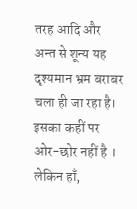तरह आदि और अन्त से शून्य यह
दृश्यमान भ्रम बराबर चला ही जा रहा है। इसका कहीं पर ओर-छोर नहीं है । लेकिन हाँ,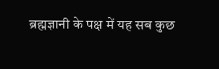ब्रह्मज्ञानी के पक्ष में यह सब कुछ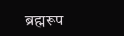ब्रह्मरूप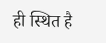ही स्थित है